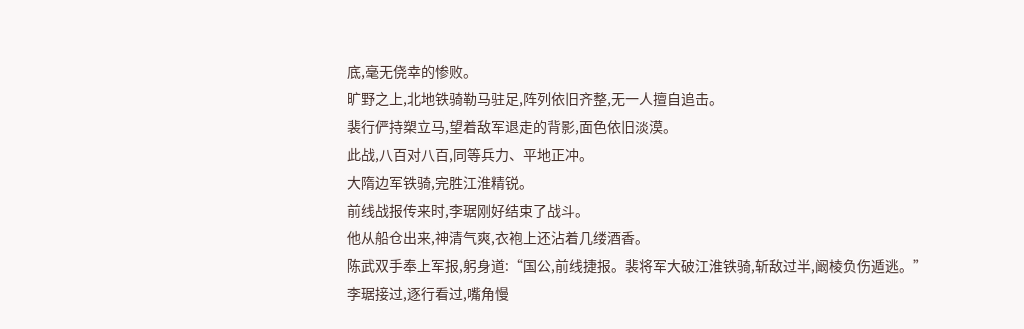底,毫无侥幸的惨败。
旷野之上,北地铁骑勒马驻足,阵列依旧齐整,无一人擅自追击。
裴行俨持槊立马,望着敌军退走的背影,面色依旧淡漠。
此战,八百对八百,同等兵力、平地正冲。
大隋边军铁骑,完胜江淮精锐。
前线战报传来时,李琚刚好结束了战斗。
他从船仓出来,神清气爽,衣袍上还沾着几缕酒香。
陈武双手奉上军报,躬身道:“国公,前线捷报。裴将军大破江淮铁骑,斩敌过半,阚棱负伤遁逃。”
李琚接过,逐行看过,嘴角慢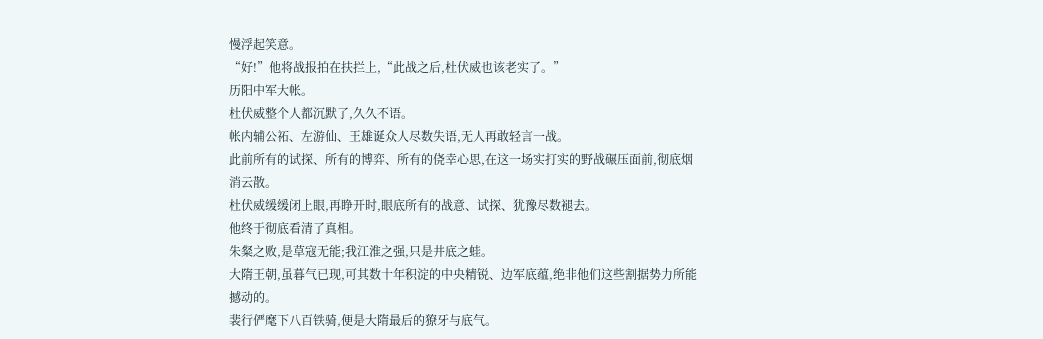慢浮起笑意。
“好!”他将战报拍在扶拦上,“此战之后,杜伏威也该老实了。”
历阳中军大帐。
杜伏威整个人都沉默了,久久不语。
帐内辅公祏、左游仙、王雄诞众人尽数失语,无人再敢轻言一战。
此前所有的试探、所有的博弈、所有的侥幸心思,在这一场实打实的野战碾压面前,彻底烟消云散。
杜伏威缓缓闭上眼,再睁开时,眼底所有的战意、试探、犹豫尽数褪去。
他终于彻底看清了真相。
朱粲之败,是草寇无能;我江淮之强,只是井底之蛙。
大隋王朝,虽暮气已现,可其数十年积淀的中央精锐、边军底蕴,绝非他们这些割据势力所能撼动的。
裴行俨麾下八百铁骑,便是大隋最后的獠牙与底气。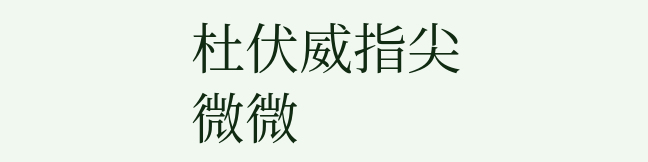杜伏威指尖微微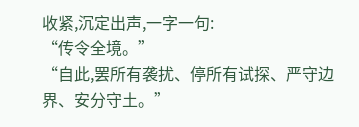收紧,沉定出声,一字一句:
“传令全境。”
“自此,罢所有袭扰、停所有试探、严守边界、安分守土。”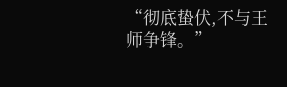“彻底蛰伏,不与王师争锋。”